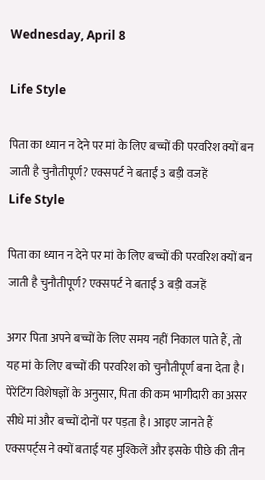Wednesday, April 8

Life Style

पिता का ध्यान न देने पर मां के लिए बच्चों की परवरिश क्यों बन जाती है चुनौतीपूर्ण? एक्सपर्ट ने बताईं 3 बड़ी वजहें
Life Style

पिता का ध्यान न देने पर मां के लिए बच्चों की परवरिश क्यों बन जाती है चुनौतीपूर्ण? एक्सपर्ट ने बताईं 3 बड़ी वजहें

अगर पिता अपने बच्चों के लिए समय नहीं निकाल पाते हैं, तो यह मां के लिए बच्चों की परवरिश को चुनौतीपूर्ण बना देता है। पेरेंटिंग विशेषज्ञों के अनुसार, पिता की कम भागीदारी का असर सीधे मां और बच्चों दोनों पर पड़ता है। आइए जानते हैं एक्सपर्ट्स ने क्यों बताई यह मुश्किलें और इसके पीछे की तीन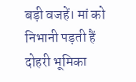बड़ी वजहें। मां को निभानी पड़ती हैं दोहरी भूमिका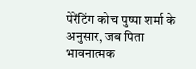पेरेंटिंग कोच पुष्पा शर्मा के अनुसार, जब पिता भावनात्मक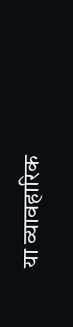या व्यावहारिक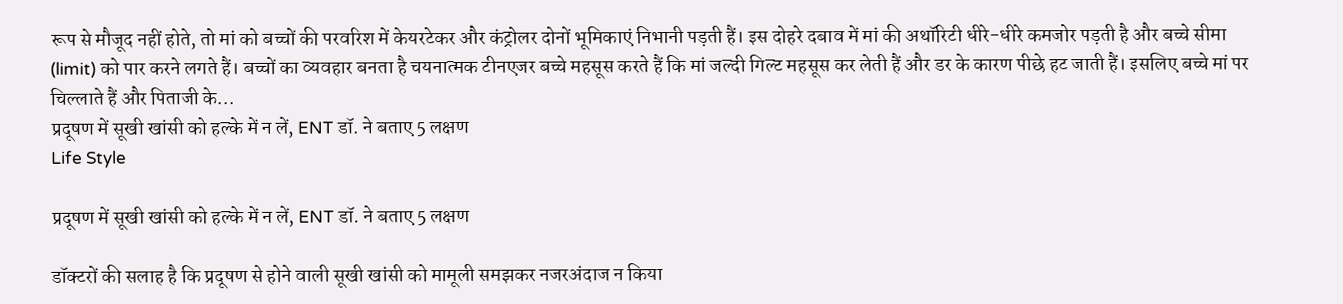रूप से मौजूद नहीं होते, तो मां को बच्चों की परवरिश में केयरटेकर और कंट्रोलर दोनों भूमिकाएं निभानी पड़ती हैं। इस दोहरे दबाव में मां की अथॉरिटी धीरे-धीरे कमजोर पड़ती है और बच्चे सीमा (limit) को पार करने लगते हैं। बच्चों का व्यवहार बनता है चयनात्मक टीनएजर बच्चे महसूस करते हैं कि मां जल्दी गिल्ट महसूस कर लेती हैं और डर के कारण पीछे हट जाती हैं। इसलिए बच्चे मां पर चिल्लाते हैं और पिताजी के...
प्रदूषण में सूखी खांसी को हल्के में न लें, ENT डॉ. ने बताए 5 लक्षण
Life Style

प्रदूषण में सूखी खांसी को हल्के में न लें, ENT डॉ. ने बताए 5 लक्षण

डॉक्टरों की सलाह है कि प्रदूषण से होने वाली सूखी खांसी को मामूली समझकर नजरअंदाज न किया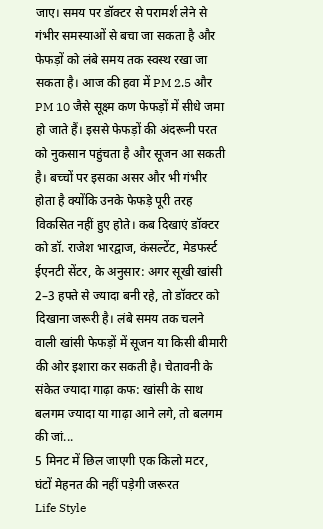जाए। समय पर डॉक्टर से परामर्श लेने से गंभीर समस्याओं से बचा जा सकता है और फेफड़ों को लंबे समय तक स्वस्थ रखा जा सकता है। आज की हवा में PM 2.5 और PM 10 जैसे सूक्ष्म कण फेफड़ों में सीधे जमा हो जाते हैं। इससे फेफड़ों की अंदरूनी परत को नुकसान पहुंचता है और सूजन आ सकती है। बच्चों पर इसका असर और भी गंभीर होता है क्योंकि उनके फेफड़े पूरी तरह विकसित नहीं हुए होते। कब दिखाएं डॉक्टर को डॉ. राजेश भारद्वाज, कंसल्टेंट, मेडफर्स्ट ईएनटी सेंटर, के अनुसार: अगर सूखी खांसी 2–3 हफ्ते से ज्यादा बनी रहे, तो डॉक्टर को दिखाना जरूरी है। लंबे समय तक चलने वाली खांसी फेफड़ों में सूजन या किसी बीमारी की ओर इशारा कर सकती है। चेतावनी के संकेत ज्यादा गाढ़ा कफ: खांसी के साथ बलगम ज्यादा या गाढ़ा आने लगे, तो बलगम की जां...
5 मिनट में छिल जाएगी एक किलो मटर, घंटों मेहनत की नहीं पड़ेगी जरूरत
Life Style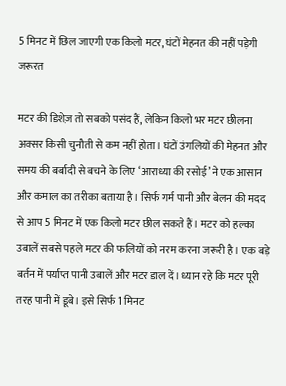5 मिनट में छिल जाएगी एक किलो मटर, घंटों मेहनत की नहीं पड़ेगी जरूरत

मटर की डिशेज़ तो सबको पसंद हैं, लेकिन किलो भर मटर छीलना अक्सर किसी चुनौती से कम नहीं होता। घंटों उंगलियों की मेहनत और समय की बर्बादी से बचने के लिए ‘आराध्या की रसोई’ ने एक आसान और कमाल का तरीका बताया है। सिर्फ गर्म पानी और बेलन की मदद से आप 5 मिनट में एक किलो मटर छील सकते हैं। मटर को हल्का उबालें सबसे पहले मटर की फलियों को नरम करना जरूरी है। एक बड़े बर्तन में पर्याप्त पानी उबालें और मटर डाल दें। ध्यान रहे कि मटर पूरी तरह पानी में डूबे। इसे सिर्फ 1 मिनट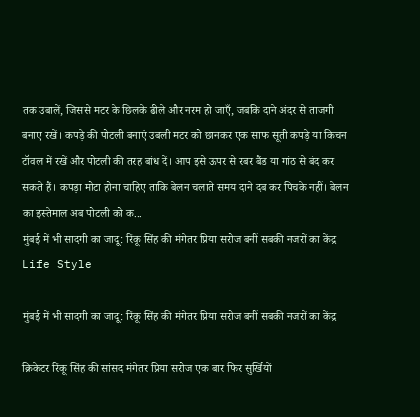तक उबालें, जिससे मटर के छिलके ढीले और नरम हो जाएँ, जबकि दाने अंदर से ताजगी बनाए रखें। कपड़े की पोटली बनाएं उबली मटर को छानकर एक साफ सूती कपड़े या किचन टॉवल में रखें और पोटली की तरह बांध दें। आप इसे ऊपर से रबर बैंड या गांठ से बंद कर सकते हैं। कपड़ा मोटा होना चाहिए ताकि बेलन चलाते समय दाने दब कर पिचके नहीं। बेलन का इस्तेमाल अब पोटली को क...
मुंबई में भी सादगी का जादू: रिंकू सिंह की मंगेतर प्रिया सरोज बनीं सबकी नजरों का केंद्र
Life Style

मुंबई में भी सादगी का जादू: रिंकू सिंह की मंगेतर प्रिया सरोज बनीं सबकी नजरों का केंद्र

क्रिकेटर रिंकू सिंह की सांसद मंगेतर प्रिया सरोज एक बार फिर सुर्खियों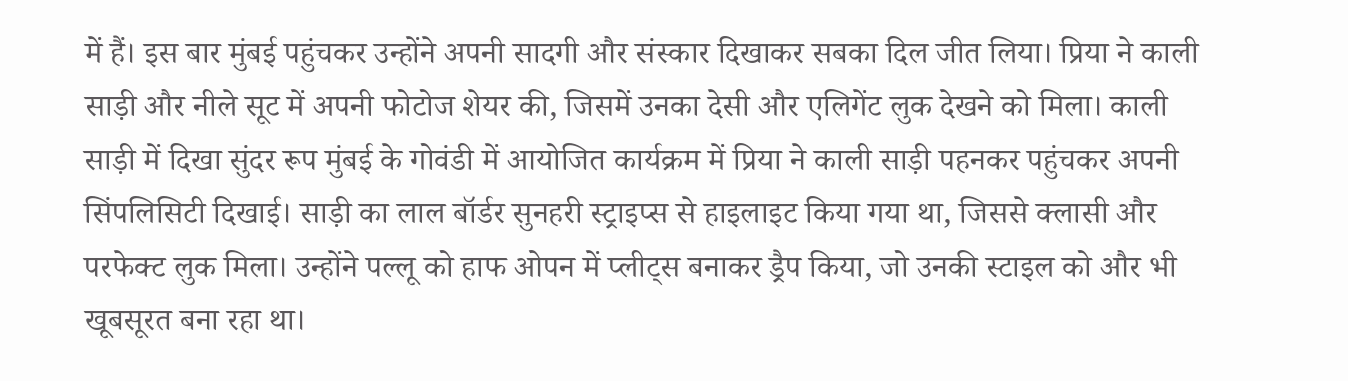में हैं। इस बार मुंबई पहुंचकर उन्होंने अपनी सादगी और संस्कार दिखाकर सबका दिल जीत लिया। प्रिया ने काली साड़ी और नीले सूट में अपनी फोटोज शेयर की, जिसमें उनका देसी और एलिगेंट लुक देखने को मिला। काली साड़ी में दिखा सुंदर रूप मुंबई के गोवंडी में आयोजित कार्यक्रम में प्रिया ने काली साड़ी पहनकर पहुंचकर अपनी सिंपलिसिटी दिखाई। साड़ी का लाल बॉर्डर सुनहरी स्ट्राइप्स से हाइलाइट किया गया था, जिससे क्लासी और परफेक्ट लुक मिला। उन्होंने पल्लू को हाफ ओपन में प्लीट्स बनाकर ड्रैप किया, जो उनकी स्टाइल को और भी खूबसूरत बना रहा था।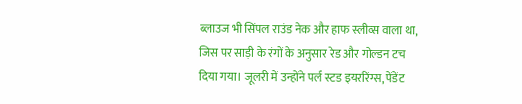ब्लाउज भी सिंपल राउंड नेक और हाफ स्लीव्स वाला था, जिस पर साड़ी के रंगों के अनुसार रेड और गोल्डन टच दिया गया। जूलरी में उन्होंने पर्ल स्टड इयररिंग्स, पेंडेंट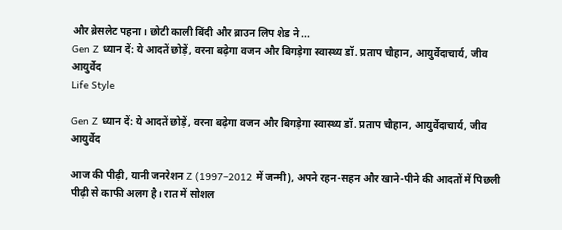और ब्रेसलेट पहना। छोटी काली बिंदी और ब्राउन लिप शेड ने ...
Gen Z ध्यान दें: ये आदतें छोड़ें, वरना बढ़ेगा वजन और बिगड़ेगा स्वास्थ्य डॉ. प्रताप चौहान, आयुर्वेदाचार्य, जीव आयुर्वेद
Life Style

Gen Z ध्यान दें: ये आदतें छोड़ें, वरना बढ़ेगा वजन और बिगड़ेगा स्वास्थ्य डॉ. प्रताप चौहान, आयुर्वेदाचार्य, जीव आयुर्वेद

आज की पीढ़ी, यानी जनरेशन Z (1997–2012 में जन्मी), अपने रहन-सहन और खाने-पीने की आदतों में पिछली पीढ़ी से काफी अलग है। रात में सोशल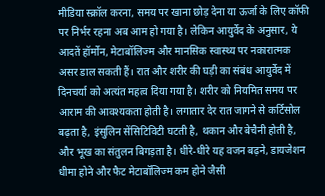मीडिया स्क्रॉल करना, समय पर खाना छोड़ देना या ऊर्जा के लिए कॉफी पर निर्भर रहना अब आम हो गया है। लेकिन आयुर्वेद के अनुसार, ये आदतें हॉर्मोन, मेटाबॉलिज्म और मानसिक स्वास्थ्य पर नकारात्मक असर डाल सकती हैं। रात और शरीर की घड़ी का संबंध आयुर्वेद में दिनचर्या को अत्यंत महत्व दिया गया है। शरीर को नियमित समय पर आराम की आवश्यकता होती है। लगातार देर रात जागने से कर्टिसोल बढ़ता है, इंसुलिन सेंसिटिविटी घटती है, थकान और बेचैनी होती है, और भूख का संतुलन बिगड़ता है। धीरे-धीरे यह वजन बढ़ने, डायजेशन धीमा होने और फैट मेटाबॉलिज्म कम होने जैसी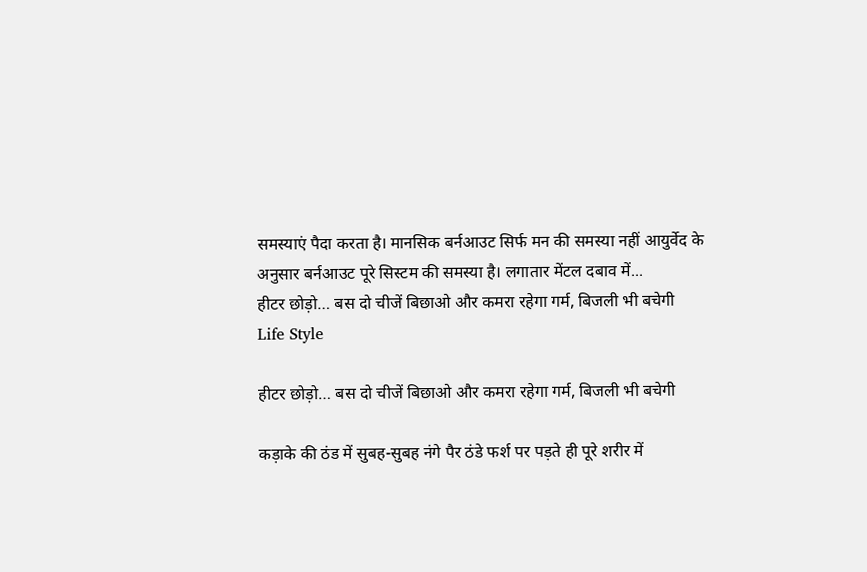समस्याएं पैदा करता है। मानसिक बर्नआउट सिर्फ मन की समस्या नहीं आयुर्वेद के अनुसार बर्नआउट पूरे सिस्टम की समस्या है। लगातार मेंटल दबाव में...
हीटर छोड़ो… बस दो चीजें बिछाओ और कमरा रहेगा गर्म, बिजली भी बचेगी
Life Style

हीटर छोड़ो… बस दो चीजें बिछाओ और कमरा रहेगा गर्म, बिजली भी बचेगी

कड़ाके की ठंड में सुबह-सुबह नंगे पैर ठंडे फर्श पर पड़ते ही पूरे शरीर में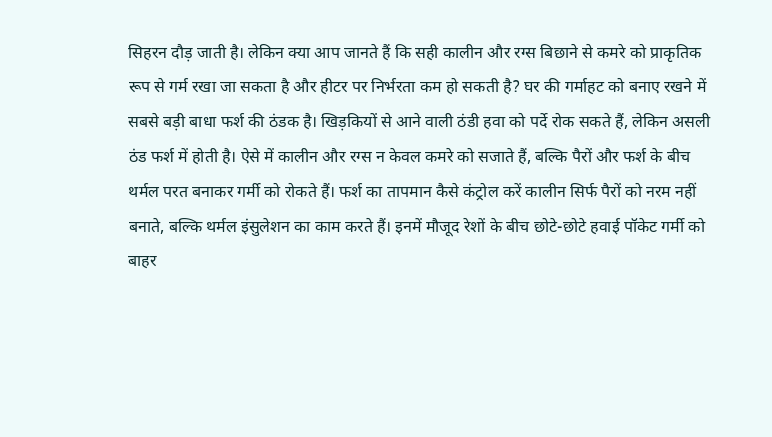सिहरन दौड़ जाती है। लेकिन क्या आप जानते हैं कि सही कालीन और रग्स बिछाने से कमरे को प्राकृतिक रूप से गर्म रखा जा सकता है और हीटर पर निर्भरता कम हो सकती है? घर की गर्माहट को बनाए रखने में सबसे बड़ी बाधा फर्श की ठंडक है। खिड़कियों से आने वाली ठंडी हवा को पर्दे रोक सकते हैं, लेकिन असली ठंड फर्श में होती है। ऐसे में कालीन और रग्स न केवल कमरे को सजाते हैं, बल्कि पैरों और फर्श के बीच थर्मल परत बनाकर गर्मी को रोकते हैं। फर्श का तापमान कैसे कंट्रोल करें कालीन सिर्फ पैरों को नरम नहीं बनाते, बल्कि थर्मल इंसुलेशन का काम करते हैं। इनमें मौजूद रेशों के बीच छोटे-छोटे हवाई पॉकेट गर्मी को बाहर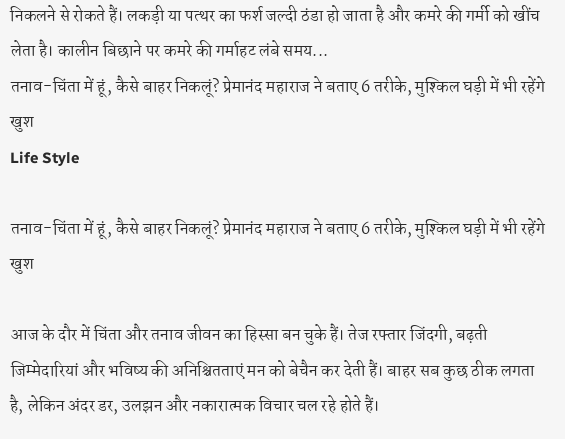निकलने से रोकते हैं। लकड़ी या पत्थर का फर्श जल्दी ठंडा हो जाता है और कमरे की गर्मी को खींच लेता है। कालीन बिछाने पर कमरे की गर्माहट लंबे समय...
तनाव-चिंता में हूं, कैसे बाहर निकलूं? प्रेमानंद महाराज ने बताए 6 तरीके, मुश्किल घड़ी में भी रहेंगे खुश
Life Style

तनाव-चिंता में हूं, कैसे बाहर निकलूं? प्रेमानंद महाराज ने बताए 6 तरीके, मुश्किल घड़ी में भी रहेंगे खुश

आज के दौर में चिंता और तनाव जीवन का हिस्सा बन चुके हैं। तेज रफ्तार जिंदगी, बढ़ती जिम्मेदारियां और भविष्य की अनिश्चितताएं मन को बेचैन कर देती हैं। बाहर सब कुछ ठीक लगता है, लेकिन अंदर डर, उलझन और नकारात्मक विचार चल रहे होते हैं।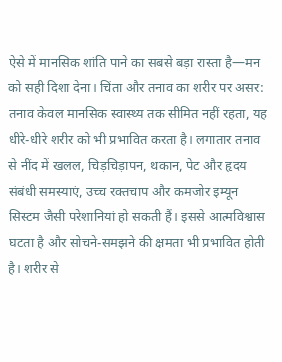ऐसे में मानसिक शांति पाने का सबसे बड़ा रास्ता है—मन को सही दिशा देना। चिंता और तनाव का शरीर पर असर: तनाव केवल मानसिक स्वास्थ्य तक सीमित नहीं रहता, यह धीरे-धीरे शरीर को भी प्रभावित करता है। लगातार तनाव से नींद में खलल, चिड़चिड़ापन, थकान, पेट और हृदय संबंधी समस्याएं, उच्च रक्तचाप और कमजोर इम्यून सिस्टम जैसी परेशानियां हो सकती हैं। इससे आत्मविश्वास घटता है और सोचने-समझने की क्षमता भी प्रभावित होती है। शरीर से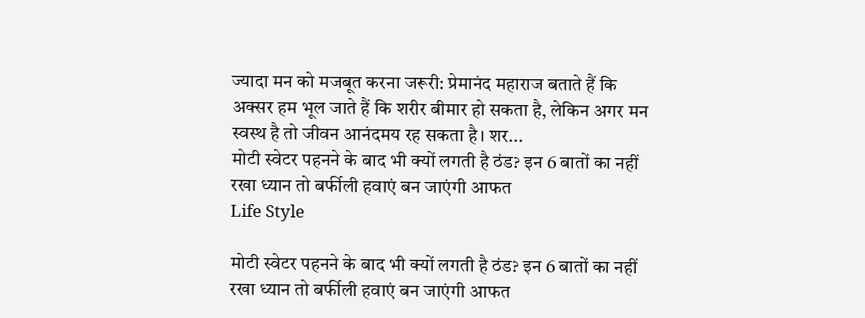ज्यादा मन को मजबूत करना जरूरी: प्रेमानंद महाराज बताते हैं कि अक्सर हम भूल जाते हैं कि शरीर बीमार हो सकता है, लेकिन अगर मन स्वस्थ है तो जीवन आनंदमय रह सकता है। शर...
मोटी स्वेटर पहनने के बाद भी क्यों लगती है ठंड? इन 6 बातों का नहीं रखा ध्यान तो बर्फीली हवाएं बन जाएंगी आफत
Life Style

मोटी स्वेटर पहनने के बाद भी क्यों लगती है ठंड? इन 6 बातों का नहीं रखा ध्यान तो बर्फीली हवाएं बन जाएंगी आफत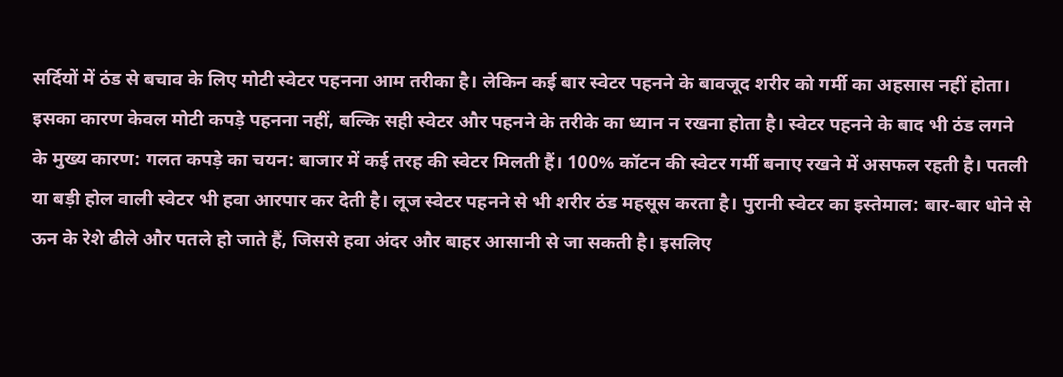सर्दियों में ठंड से बचाव के लिए मोटी स्वेटर पहनना आम तरीका है। लेकिन कई बार स्वेटर पहनने के बावजूद शरीर को गर्मी का अहसास नहीं होता। इसका कारण केवल मोटी कपड़े पहनना नहीं, बल्कि सही स्वेटर और पहनने के तरीके का ध्यान न रखना होता है। स्वेटर पहनने के बाद भी ठंड लगने के मुख्य कारण: गलत कपड़े का चयन: बाजार में कई तरह की स्वेटर मिलती हैं। 100% कॉटन की स्वेटर गर्मी बनाए रखने में असफल रहती है। पतली या बड़ी होल वाली स्वेटर भी हवा आरपार कर देती है। लूज स्वेटर पहनने से भी शरीर ठंड महसूस करता है। पुरानी स्वेटर का इस्तेमाल: बार-बार धोने से ऊन के रेशे ढीले और पतले हो जाते हैं, जिससे हवा अंदर और बाहर आसानी से जा सकती है। इसलिए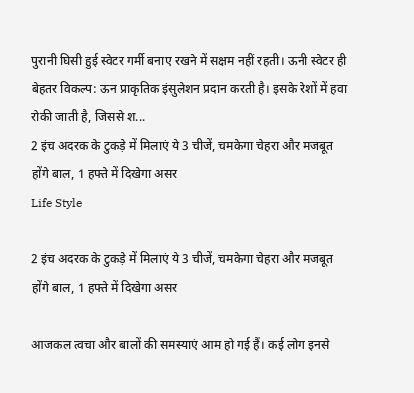पुरानी घिसी हुई स्वेटर गर्मी बनाए रखने में सक्षम नहीं रहती। ऊनी स्वेटर ही बेहतर विकल्प: ऊन प्राकृतिक इंसुलेशन प्रदान करती है। इसके रेशों में हवा रोकी जाती है, जिससे श...
2 इंच अदरक के टुकड़े में मिलाएं ये 3 चीजें, चमकेगा चेहरा और मजबूत होंगे बाल, 1 हफ्ते में दिखेगा असर
Life Style

2 इंच अदरक के टुकड़े में मिलाएं ये 3 चीजें, चमकेगा चेहरा और मजबूत होंगे बाल, 1 हफ्ते में दिखेगा असर

आजकल त्वचा और बालों की समस्याएं आम हो गई हैं। कई लोग इनसे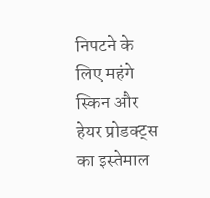निपटने के लिए महंगे स्किन और हेयर प्रोडक्ट्स का इस्तेमाल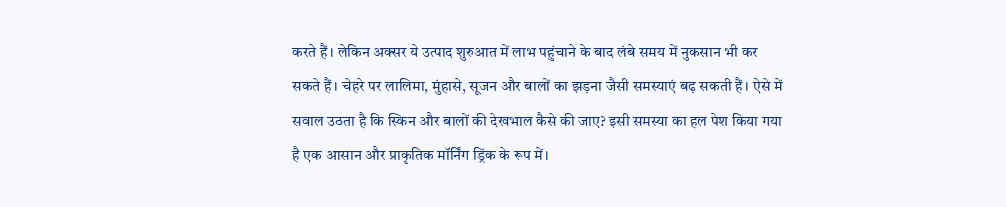करते हैं। लेकिन अक्सर ये उत्पाद शुरुआत में लाभ पहुंचाने के बाद लंबे समय में नुकसान भी कर सकते हैं। चेहरे पर लालिमा, मुंहासे, सूजन और बालों का झड़ना जैसी समस्याएं बढ़ सकती हैं। ऐसे में सवाल उठता है कि स्किन और बालों की देखभाल कैसे की जाए? इसी समस्या का हल पेश किया गया है एक आसान और प्राकृतिक मॉर्निंग ड्रिंक के रूप में।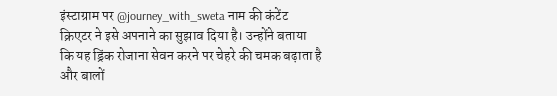इंस्टाग्राम पर @journey_with_sweta नाम की कंटेंट क्रिएटर ने इसे अपनाने का सुझाव दिया है। उन्होंने बताया कि यह ड्रिंक रोजाना सेवन करने पर चेहरे की चमक बढ़ाता है और बालों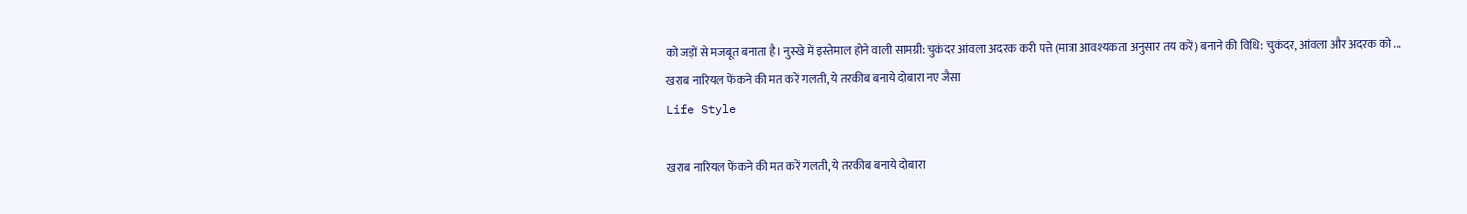को जड़ों से मजबूत बनाता है। नुस्खे में इस्तेमाल होने वाली सामग्री: चुकंदर आंवला अदरक करी पत्ते (मात्रा आवश्यकता अनुसार तय करें) बनाने की विधि: चुकंदर, आंवला और अदरक को ...
खराब नारियल फेंकने की मत करें गलती, ये तरकीब बनाये दोबारा नए जैसा
Life Style

खराब नारियल फेंकने की मत करें गलती, ये तरकीब बनाये दोबारा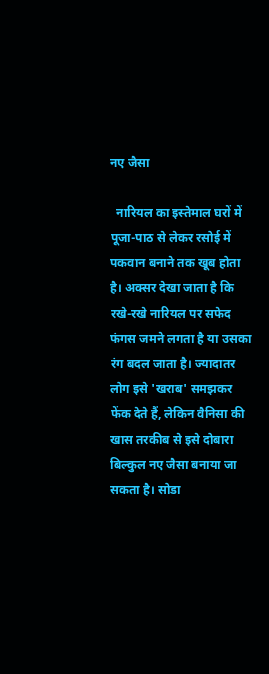नए जैसा

  नारियल का इस्तेमाल घरों में पूजा-पाठ से लेकर रसोई में पकवान बनाने तक खूब होता है। अक्सर देखा जाता है कि रखे-रखे नारियल पर सफेद फंगस जमने लगता है या उसका रंग बदल जाता है। ज्यादातर लोग इसे 'खराब' समझकर फेंक देते हैं, लेकिन वैनिसा की खास तरकीब से इसे दोबारा बिल्कुल नए जैसा बनाया जा सकता है। सोडा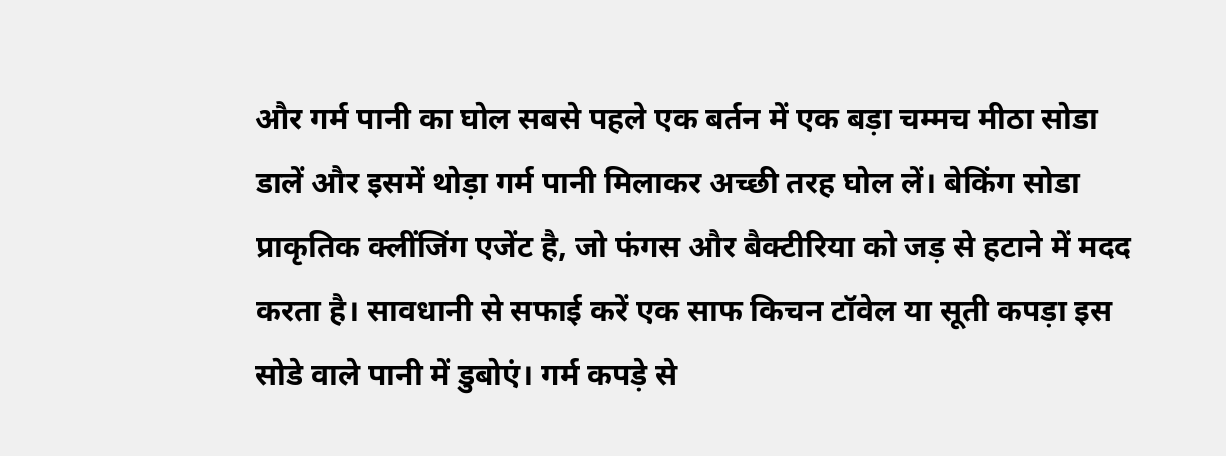और गर्म पानी का घोल सबसे पहले एक बर्तन में एक बड़ा चम्मच मीठा सोडा डालें और इसमें थोड़ा गर्म पानी मिलाकर अच्छी तरह घोल लें। बेकिंग सोडा प्राकृतिक क्लींजिंग एजेंट है, जो फंगस और बैक्टीरिया को जड़ से हटाने में मदद करता है। सावधानी से सफाई करें एक साफ किचन टॉवेल या सूती कपड़ा इस सोडे वाले पानी में डुबोएं। गर्म कपड़े से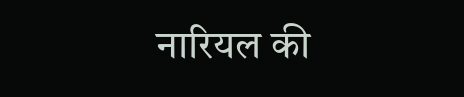नारियल की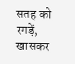सतह को रगड़ें, खासकर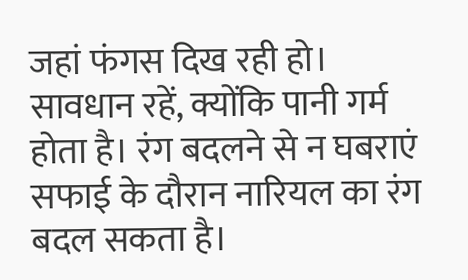जहां फंगस दिख रही हो। सावधान रहें, क्योंकि पानी गर्म होता है। रंग बदलने से न घबराएं सफाई के दौरान नारियल का रंग बदल सकता है।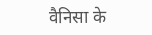वैनिसा के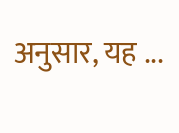अनुसार, यह ...